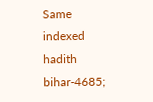Same indexed hadith bihar-4685;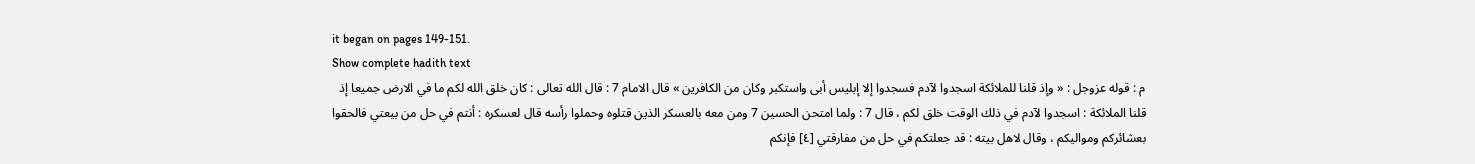it began on pages 149-151.
Show complete hadith text
م : قوله عزوجل : « وإذ قلنا للملائكة اسجدوا لآدم فسجدوا إلا إبليس أبى واستكبر وكان من الكافرين » قال الامام 7 : قال الله تعالى : كان خلق الله لكم ما في الارض جميعا إذ قلنا الملائكة : اسجدوا لآدم في ذلك الوقت خلق لكم ، قال 7 : ولما امتحن الحسين 7 ومن معه بالعسكر الذين قتلوه وحملوا رأسه قال لعسكره : أنتم في حل من بيعتي فالحقوا بعشائركم ومواليكم ، وقال لاهل بيته : قد جعلتكم في حل من مفارقتي [٤] فإنكم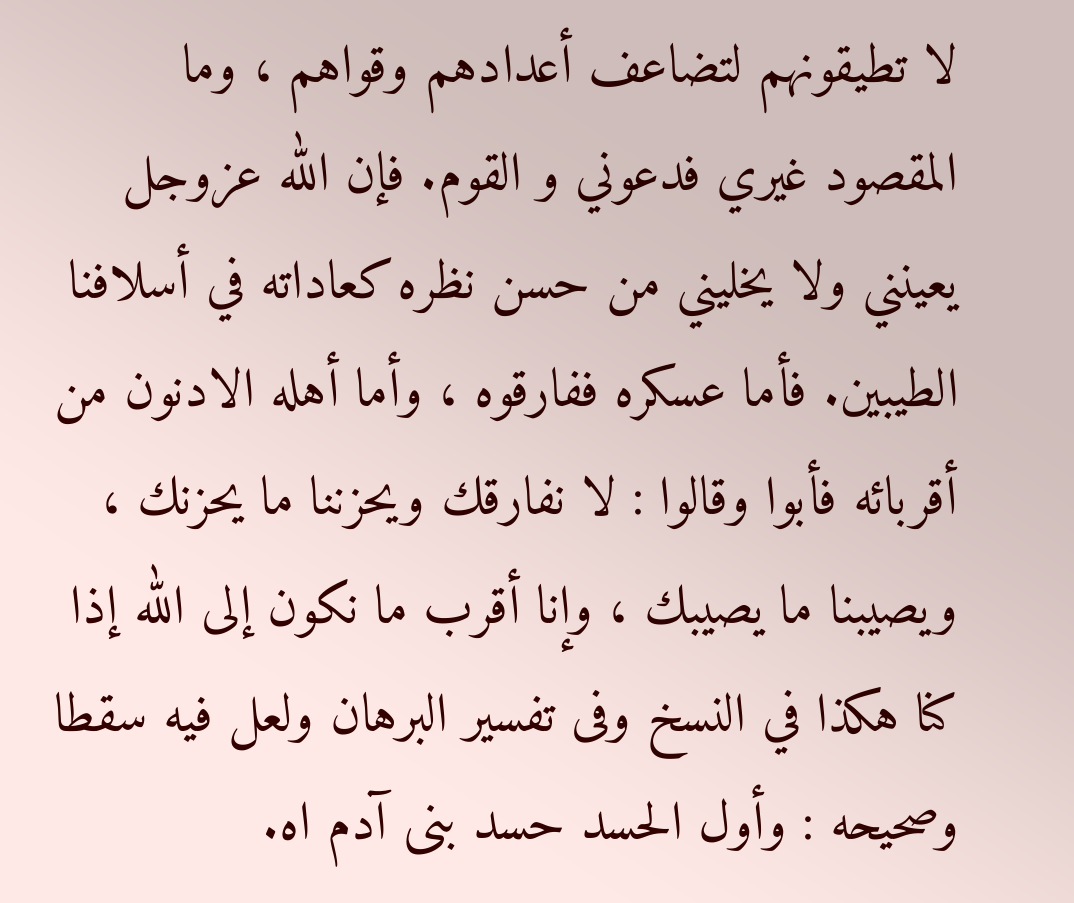لا تطيقونهم لتضاعف أعدادهم وقواهم ، وما المقصود غيري فدعوني و القوم. فإن الله عزوجل يعينني ولا يخليني من حسن نظره كعاداته في أسلافنا الطيبين. فأما عسكره ففارقوه ، وأما أهله الادنون من أقربائه فأبوا وقالوا : لا نفارقك ويحزننا ما يحزنك ، ويصيبنا ما يصيبك ، وإنا أقرب ما نكون إلى الله إذا كنا هكذا في النسخ وفى تفسير البرهان ولعل فيه سقطا وصحيحه : وأول الحسد حسد بنى آدم اه.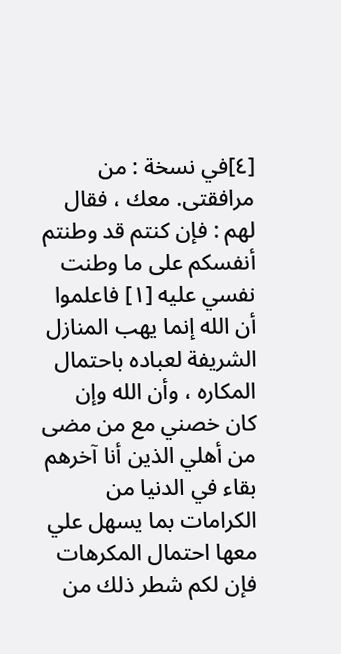[٤]في نسخة : من مرافقتى. معك ، فقال لهم : فإن كنتم قد وطنتم أنفسكم على ما وطنت نفسي عليه [١] فاعلموا أن الله إنما يهب المنازل الشريفة لعباده باحتمال المكاره ، وأن الله وإن كان خصني مع من مضى من أهلي الذين أنا آخرهم بقاء في الدنيا من الكرامات بما يسهل علي معها احتمال المكرهات فإن لكم شطر ذلك من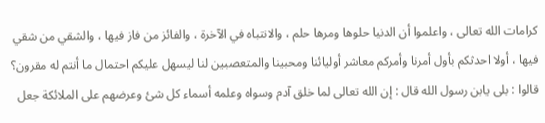كرامات الله تعالى ، واعلموا أن الدنيا حلوها ومرها حلم ، والانتباه في الآخرة ، والفائز من فاز فيها ، والشقي من شقي فيها ، أولا احدثكم بأول أمرنا وأمركم معاشر أوليائنا ومحبينا والمتعصبين لنا ليسهل عليكم احتمال ما أنتم له مقرون؟ قالوا : بلى يابن رسول الله قال : إن الله تعالى لما خلق آدم وسواه وعلمه أسماء كل شئ وعرضهم على الملائكة جعل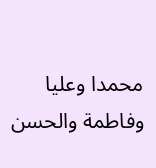محمدا وعليا وفاطمة والحسن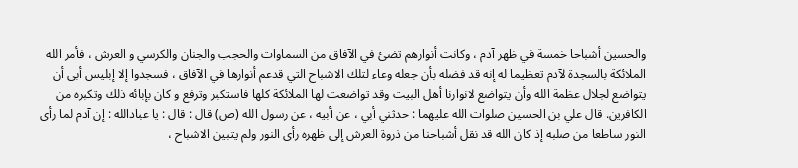والحسين أشباحا خمسة في ظهر آدم ، وكانت أنوارهم تضئ في الآفاق من السماوات والحجب والجنان والكرسي و العرش ، فأمر الله الملائكة بالسجدة لآدم تعظيما له إنه قد فضله بأن جعله وعاء لتلك الاشباح التي قدعم أنوارها في الآفاق ، فسجدوا إلا إبليس أبى أن يتواضع لجلال عظمة الله وأن يتواضع لانوارنا أهل البيت وقد تواضعت لها الملائكة كلها فاستكبر وترفع و كان بإبائه ذلك وتكبره من الكافرين. قال علي بن الحسين صلوات الله عليهما : حدثني أبي ، عن أبيه ، عن رسول الله (ص) قال : قال : يا عبادالله : إن آدم لما رأى النور ساطعا من صلبه إذ كان الله قد نقل أشباحنا من ذروة العرش إلى ظهره رأى النور ولم يتبين الاشباح ،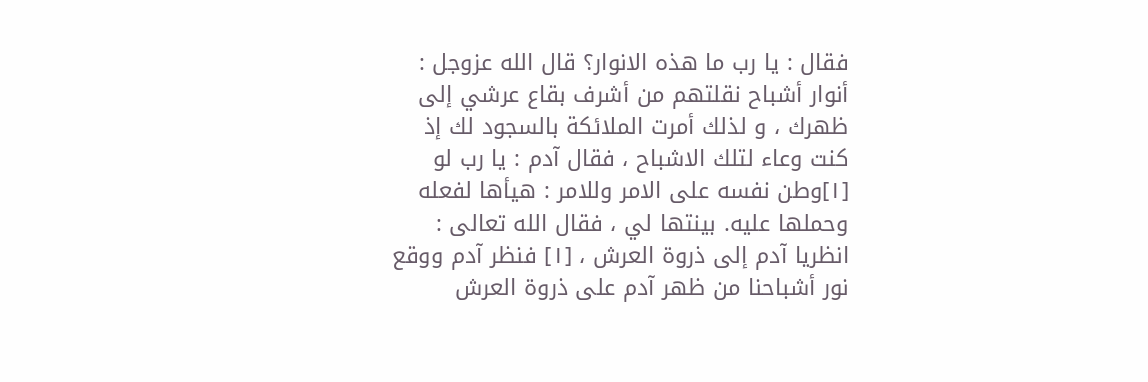فقال : يا رب ما هذه الانوار؟ قال الله عزوجل : أنوار أشباح نقلتهم من أشرف بقاع عرشي إلى ظهرك ، و لذلك أمرت الملائكة بالسجود لك إذ كنت وعاء لتلك الاشباح ، فقال آدم : يا رب لو [١]وطن نفسه على الامر وللامر : هيأها لفعله وحملها عليه. بينتها لي ، فقال الله تعالى : انظريا آدم إلى ذروة العرش ، [١] فنظر آدم ووقع نور أشباحنا من ظهر آدم على ذروة العرش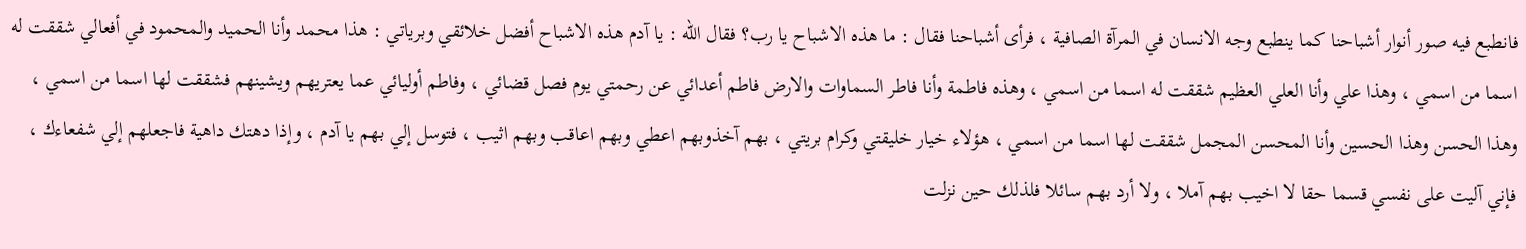فانطبع فيه صور أنوار أشباحنا كما ينطبع وجه الانسان في المرآة الصافية ، فرأى أشباحنا فقال : ما هذه الاشباح يا رب؟ فقال الله : يا آدم هذه الاشباح أفضل خلائقي وبرياتي : هذا محمد وأنا الحميد والمحمود في أفعالي شققت له اسما من اسمي ، وهذا علي وأنا العلي العظيم شققت له اسما من اسمي ، وهذه فاطمة وأنا فاطر السماوات والارض فاطم أعدائي عن رحمتي يوم فصل قضائي ، وفاطم أوليائي عما يعتريهم ويشينهم فشققت لها اسما من اسمي ، وهذا الحسن وهذا الحسين وأنا المحسن المجمل شققت لها اسما من اسمي ، هؤلاء خيار خليقتي وكرام بريتي ، بهم آخذوبهم اعطي وبهم اعاقب وبهم اثيب ، فتوسل إلي بهم يا آدم ، وإذا دهتك داهية فاجعلهم إلي شفعاءك ، فإني آليت على نفسي قسما حقا لا اخيب بهم آملا ، ولا أرد بهم سائلا فلذلك حين نزلت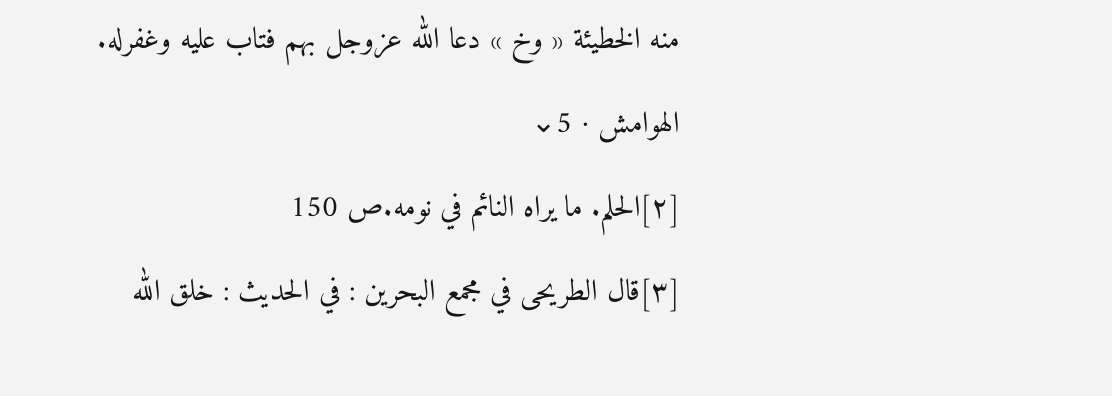منه الخطيئة « وخ » دعا الله عزوجل بهم فتاب عليه وغفرله.
الهوامش · 5⌄
[٢]الحلم. ما يراه النائم في نومه.ص 150
[٣]قال الطريحى في مجمع البحرين : في الحديث : خلق الله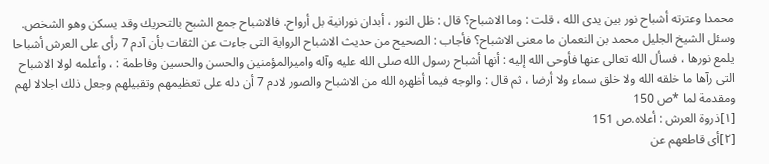محمدا وعترته أشباح نور بين يدى الله ، قلت : وما الاشباح؟ قال : ظل النور ، أبدان نورانية بل أرواح. فالاشباح جمع الشبح بالتحريك وقد يسكن وهو الشخص. وسئل الشيخ الجليل محمد بن النعمان ما معنى الاشباح؟ فأجاب : الصحيح من حديث الاشباح الرواية التى جاءت عن الثقات بأن آدم 7 رأى على العرش أشباحا يلمع نورها ، فسأل الله تعالى عنها فأوحى الله إليه : أنها أشباح رسول الله صلى الله عليه وآله واميرالمؤمنين والحسن والحسين وفاطمة : ، وأعلمه لولا الاشباح التى رآها ما خلقه الله ولا خلق سماء ولا أرضا ، ثم قال : والوجه فيما أظهره الله من الاشباح والصور لادم 7 أن دله على تعظيمهم وتقبيلهم وجعل ذلك اجلالا لهم ومقدمة لما *ص 150
[١]ذروة العرش : أعلاه.ص 151
[٢]أى قاطعهم عن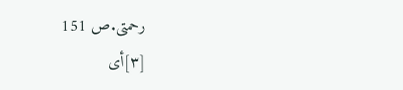رحمتى.ص 151
[٣]أى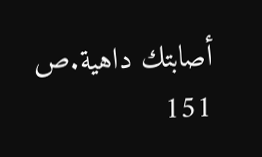أصابتك داهية.ص 151